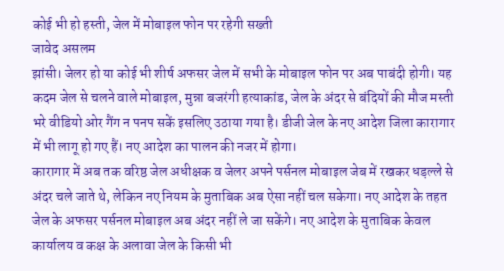कोई भी हो हस्ती, जेल में मोबाइल फोन पर रहेगी सख्ती
जावेद असलम
झांसी। जेलर हो या कोई भी शीर्ष अफसर जेल में सभी के मोबाइल फोन पर अब पाबंदी होगी। यह कदम जेल से चलने वाले मोबाइल, मुन्ना बजरंगी हत्याकांड, जेल के अंदर से बंदियों की मौज मस्ती भरे वीडियो ओर गैंग न पनप सकें इसलिए उठाया गया है। डीजी जेल के नए आदेश जिला कारागार में भी लागू हो गए हैं। नए आदेश का पालन की नजर में होगा।
कारागार में अब तक वरिष्ठ जेल अधीक्षक व जेलर अपने पर्सनल मोबाइल जेब में रखकर धड़ल्ले से अंदर चले जाते थे, लेकिन नए नियम के मुताबिक अब ऐसा नहीं चल सकेगा। नए आदेश के तहत जेल के अफसर पर्सनल मोबाइल अब अंदर नहीं ले जा सकेंगे। नए आदेश के मुताबिक केवल कार्यालय व कक्ष के अलावा जेल के किसी भी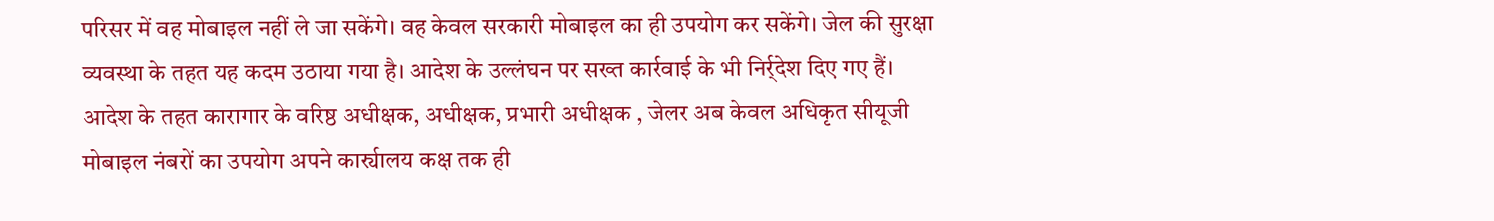परिसर में वह मोबाइल नहीं ले जा सकेंगे। वह केवल सरकारी मोबाइल का ही उपयोग कर सकेंगे। जेल की सुरक्षा व्यवस्था के तहत यह कदम उठाया गया है। आदेश के उल्लंघन पर सख्त कार्रवाई के भी निर्र्देश दिए गए हैं। आदेश के तहत कारागार के वरिष्ठ अधीक्षक, अधीक्षक, प्रभारी अधीक्षक , जेलर अब केवल अधिकृत सीयूजी मोबाइल नंबरों का उपयोग अपने कार्र्यालय कक्ष तक ही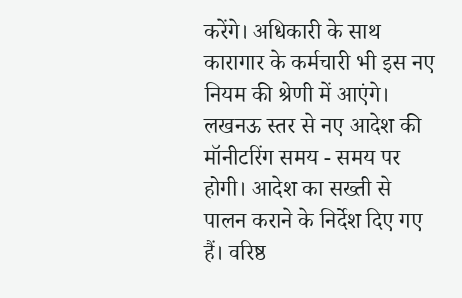करेंगे। अधिकारी के साथ कारागार के कर्मचारी भी इस नए नियम की श्रेणी में आएंगे। लखनऊ स्तर से नए आदेश की मॉनीटरिंग समय - समय पर होगी। आदेश का सख्ती से पालन कराने के निर्देश दिए गए हैं। वरिष्ठ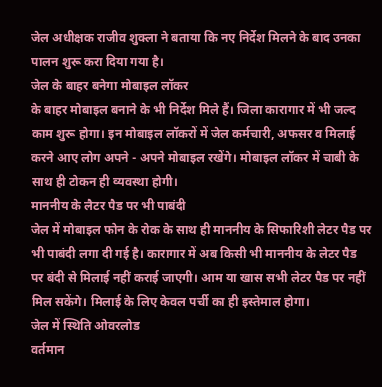जेल अधीक्षक राजीव शुक्ला ने बताया कि नए निर्देश मिलने के बाद उनका पालन शुरू करा दिया गया है।
जेल के बाहर बनेगा मोबाइल लॉकर
के बाहर मोबाइल बनाने के भी निर्देश मिले हैं। जिला कारागार में भी जल्द काम शुरू होगा। इन मोबाइल लॉकरों में जेल कर्मचारी, अफसर व मिलाई करने आए लोग अपने - अपने मोबाइल रखेंगे। मोबाइल लॉकर में चाबी के साथ ही टोकन ही व्यवस्था होगी।
माननीय के लैटर पैड पर भी पाबंदी
जेल में मोबाइल फोन के रोक के साथ ही माननीय के सिफारिशी लेटर पैड पर भी पाबंदी लगा दी गई है। कारागार में अब किसी भी माननीय के लेटर पैड पर बंदी से मिलाई नहीं कराई जाएगी। आम या खास सभी लेटर पैड पर नहीं मिल सकेंगे। मिलाई के लिए केवल पर्ची का ही इस्तेमाल होगा।
जेल में स्थिति ओवरलोड
वर्तमान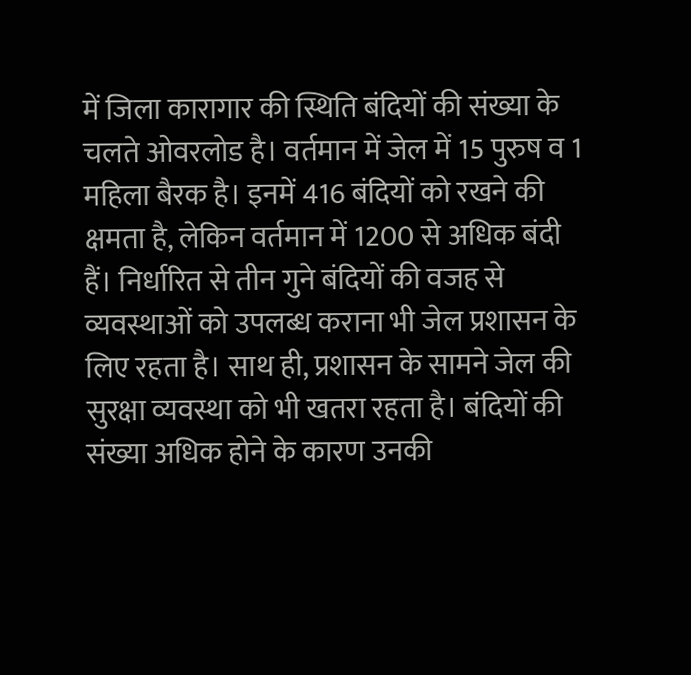में जिला कारागार की स्थिति बंदियों की संख्या के चलते ओवरलोड है। वर्तमान में जेल में 15 पुरुष व 1 महिला बैरक है। इनमें 416 बंदियों को रखने की क्षमता है, लेकिन वर्तमान में 1200 से अधिक बंदी हैं। निर्धारित से तीन गुने बंदियों की वजह से व्यवस्थाओं को उपलब्ध कराना भी जेल प्रशासन के लिए रहता है। साथ ही, प्रशासन के सामने जेल की सुरक्षा व्यवस्था को भी खतरा रहता है। बंदियों की संख्या अधिक होने के कारण उनकी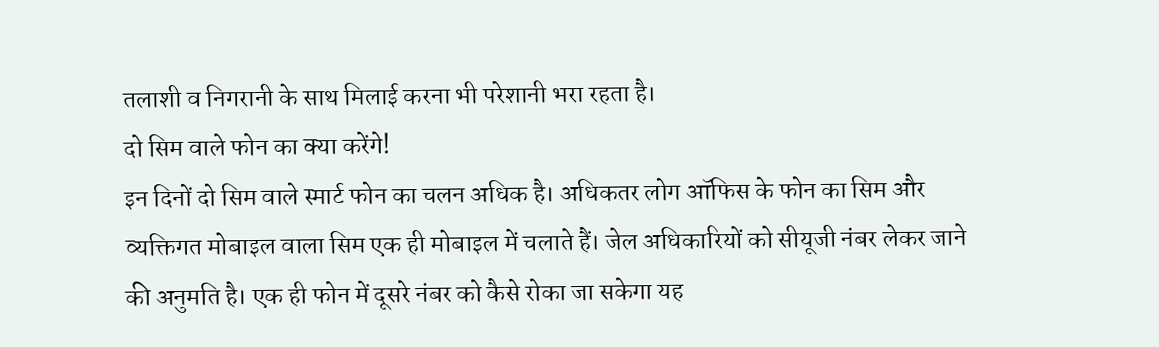तलाशी व निगरानी के साथ मिलाई करना भी परेशानी भरा रहता है।
दो सिम वाले फोन का क्या करेंगे!
इन दिनों दो सिम वाले स्मार्ट फोन का चलन अधिक है। अधिकतर लोग ऑफिस के फोन का सिम और व्यक्तिगत मोबाइल वाला सिम एक ही मोबाइल में चलाते हैं। जेल अधिकारियों को सीयूजी नंबर लेकर जाने की अनुमति है। एक ही फोन में दूसरे नंबर को कैसे रोका जा सकेगा यह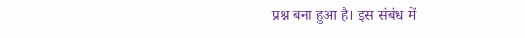प्रश्न बना हुआ है। इस संबंध में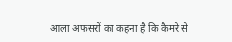आला अफसरों का कहना है कि कैमरे से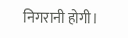निगरानी होगी।